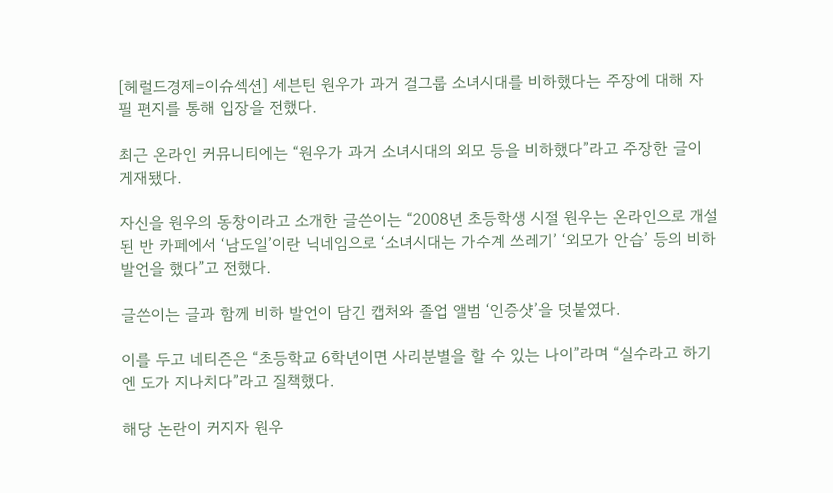[헤럴드경제=이슈섹션] 세븐틴 원우가 과거 걸그룹 소녀시대를 비하했다는 주장에 대해 자필 편지를 통해 입장을 전했다.

최근 온라인 커뮤니티에는 “원우가 과거 소녀시대의 외모 등을 비하했다”라고 주장한 글이 게재됐다.

자신을 원우의 동창이라고 소개한 글쓴이는 “2008년 초등학생 시절 원우는 온라인으로 개설된 반 카페에서 ‘남도일’이란 닉네임으로 ‘소녀시대는 가수계 쓰레기’ ‘외모가 안습’ 등의 비하 발언을 했다”고 전했다.

글쓴이는 글과 함께 비하 발언이 담긴 캡처와 졸업 앨범 ‘인증샷’을 덧붙였다.

이를 두고 네티즌은 “초등학교 6학년이면 사리분별을 할 수 있는 나이”라며 “실수라고 하기엔 도가 지나치다”라고 질책했다.

해당 논란이 커지자 원우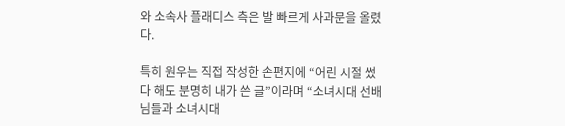와 소속사 플래디스 측은 발 빠르게 사과문을 올렸다.

특히 원우는 직접 작성한 손편지에 “어린 시절 썼다 해도 분명히 내가 쓴 글”이라며 “소녀시대 선배님들과 소녀시대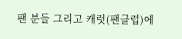팬 분들 그리고 캐럿(팬클럽)에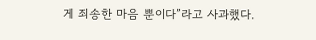게 죄송한 마음 뿐이다”라고 사과했다.